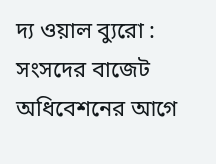দ্য ওয়াল ব্যুরো : সংসদের বাজেট অধিবেশনের আগে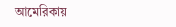আমেরিকায়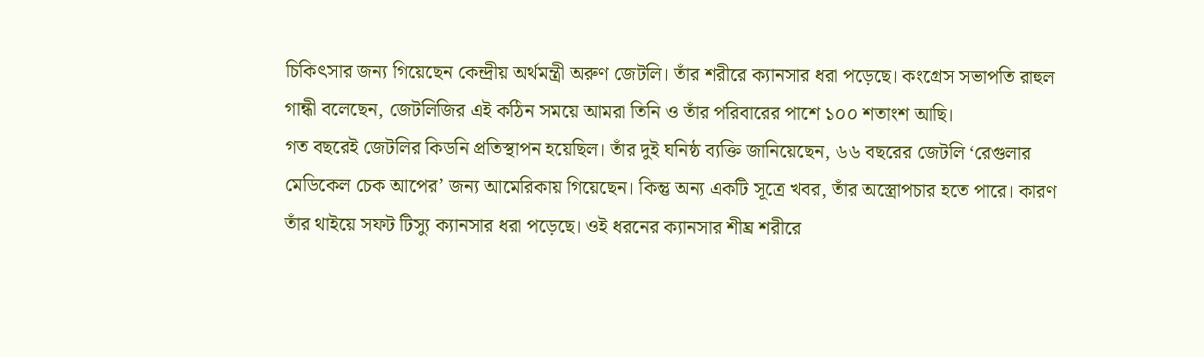চিকিৎসার জন্য গিয়েছেন কেন্দ্রীয় অর্থমন্ত্রী অরুণ জেটলি। তাঁর শরীরে ক্যানসার ধরা পড়েছে। কংগ্রেস সভাপতি রাহুল গান্ধী বলেছেন, জেটলিজির এই কঠিন সময়ে আমরা তিনি ও তাঁর পরিবারের পাশে ১০০ শতাংশ আছি।
গত বছরেই জেটলির কিডনি প্রতিস্থাপন হয়েছিল। তাঁর দুই ঘনিষ্ঠ ব্যক্তি জানিয়েছেন, ৬৬ বছরের জেটলি ‘রেগুলার মেডিকেল চেক আপের’ জন্য আমেরিকায় গিয়েছেন। কিন্তু অন্য একটি সূত্রে খবর, তাঁর অস্ত্রোপচার হতে পারে। কারণ তাঁর থাইয়ে সফট টিস্যু ক্যানসার ধরা পড়েছে। ওই ধরনের ক্যানসার শীঘ্র শরীরে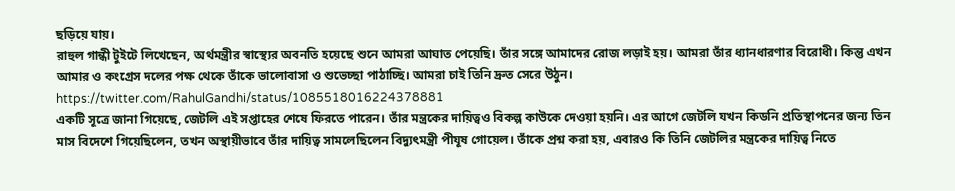ছড়িয়ে যায়।
রাহুল গান্ধী টুইটে লিখেছেন, অর্থমন্ত্রীর স্বাস্থ্যের অবনতি হয়েছে শুনে আমরা আঘাত পেয়েছি। তাঁর সঙ্গে আমাদের রোজ লড়াই হয়। আমরা তাঁর ধ্যানধারণার বিরোধী। কিন্তু এখন আমার ও কংগ্রেস দলের পক্ষ থেকে তাঁকে ভালোবাসা ও শুভেচ্ছা পাঠাচ্ছি। আমরা চাই তিনি দ্রুত সেরে উঠুন।
https://twitter.com/RahulGandhi/status/1085518016224378881
একটি সূত্রে জানা গিয়েছে, জেটলি এই সপ্তাহের শেষে ফিরতে পারেন। তাঁর মন্ত্রকের দায়িত্বও বিকল্প কাউকে দেওয়া হয়নি। এর আগে জেটলি যখন কিডনি প্রতিস্থাপনের জন্য তিন মাস বিদেশে গিয়েছিলেন, তখন অস্থায়ীভাবে তাঁর দায়িত্ব সামলেছিলেন বিদ্যুৎমন্ত্রী পীযূষ গোয়েল। তাঁকে প্রশ্ন করা হয়, এবারও কি তিনি জেটলির মন্ত্রকের দায়িত্ব নিতে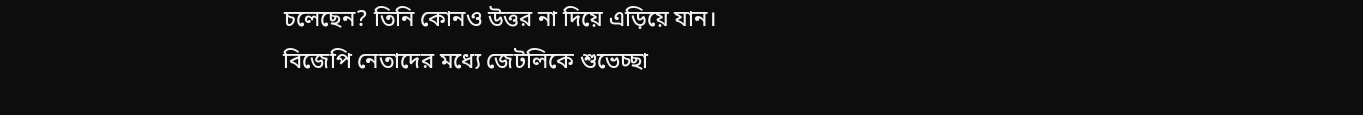চলেছেন? তিনি কোনও উত্তর না দিয়ে এড়িয়ে যান।
বিজেপি নেতাদের মধ্যে জেটলিকে শুভেচ্ছা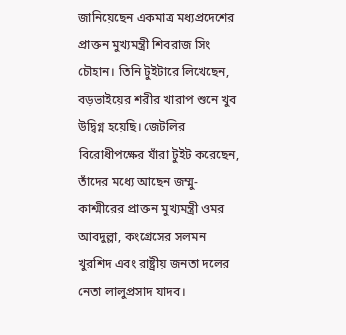জানিয়েছেন একমাত্র মধ্যপ্রদেশের প্রাক্তন মুখ্যমন্ত্রী শিবরাজ সিং চৌহান। তিনি টুইটারে লিখেছেন, বড়ভাইয়ের শরীর খারাপ শুনে খুব উদ্বিগ্ন হয়েছি। জেটলির বিরোধীপক্ষের যাঁরা টুইট করেছেন, তাঁদের মধ্যে আছেন জম্মু-কাশ্মীরের প্রাক্তন মুখ্যমন্ত্রী ওমর আবদুল্লা, কংগ্রেসের সলমন খুরশিদ এবং রাষ্ট্রীয় জনতা দলের নেতা লালুপ্রসাদ যাদব।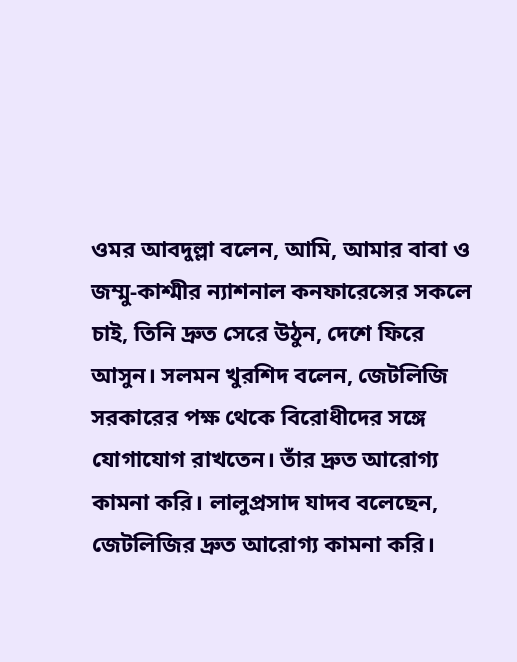ওমর আবদুল্লা বলেন, আমি, আমার বাবা ও জম্মু-কাশ্মীর ন্যাশনাল কনফারেন্সের সকলে চাই, তিনি দ্রুত সেরে উঠুন, দেশে ফিরে আসুন। সলমন খুরশিদ বলেন, জেটলিজি সরকারের পক্ষ থেকে বিরোধীদের সঙ্গে যোগাযোগ রাখতেন। তাঁর দ্রুত আরোগ্য কামনা করি। লালুপ্রসাদ যাদব বলেছেন, জেটলিজির দ্রুত আরোগ্য কামনা করি।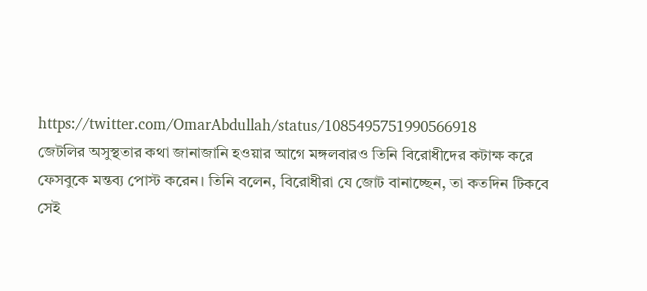https://twitter.com/OmarAbdullah/status/1085495751990566918
জেটলির অসুস্থতার কথা জানাজানি হওয়ার আগে মঙ্গলবারও তিনি বিরোধীদের কটাক্ষ করে ফেসবুকে মন্তব্য পোস্ট করেন। তিনি বলেন, বিরোধীরা যে জোট বানাচ্ছেন, তা কতদিন টিকবে সেই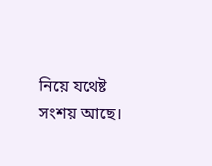নিয়ে যথেষ্ট সংশয় আছে।